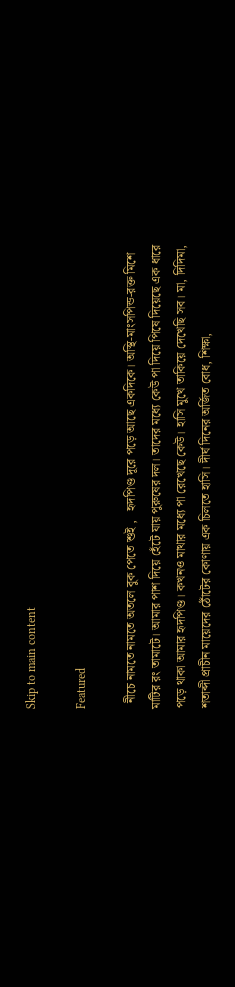Skip to main content

Featured

  নীচে নামতে নামতে অতলে বুক পেতে শুই ,   হৃদপিণ্ড দূরে পড়ে আছে একদিকে। অস্থি-মাংসপিন্ড-রক্ত মিশে মাটির রং তামাটে। আমার পাশ দিয়ে হেঁটে যায় পুরুষের দল। তাদের মধ্যে কেউ পা দিয়ে পিষে দিয়েছে এক ধারে পড়ে থাকা আমার হৃদপিণ্ড। কখনও মাথার মধ্যে পা রেখেছে কেউ। হাসি মুখে তাকিয়ে দেখেছি সব। মা, দিদিমা, শতাব্দী প্রাচীন মায়েদের ঠোঁটের কোণায় এক চিলতে হাসি। দীর্ঘ দিনের অর্জিত বোধ, শিক্ষা,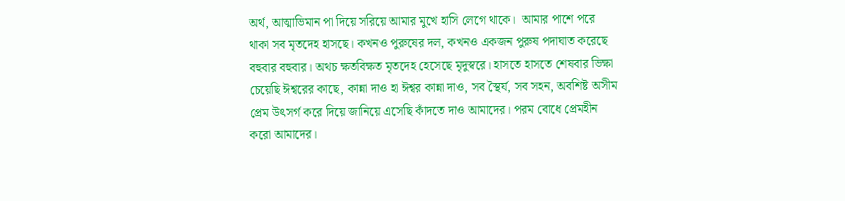অর্থ, আত্মাভিমান পা দিয়ে সরিয়ে আমার মুখে হাসি লেগে থাকে।  আমার পাশে পরে থাকা সব মৃতদেহ হাসছে। কখনও পুরুষের দল, কখনও একজন পুরুষ পদাঘাত করেছে বহুবার বহুবার। অথচ ক্ষতবিক্ষত মৃতদেহ হেসেছে মৃদুস্বরে। হাসতে হাসতে শেষবার ভিক্ষা চেয়েছি ঈশ্বরের কাছে, কান্না দাও হা ঈশ্বর কান্না দাও, সব স্থৈর্য, সব সহন, অবশিষ্ট অসীম প্রেম উৎসর্গ করে দিয়ে জানিয়ে এসেছি কাঁদতে দাও আমাদের। পরম বোধে প্রেমহীন করো আমাদের।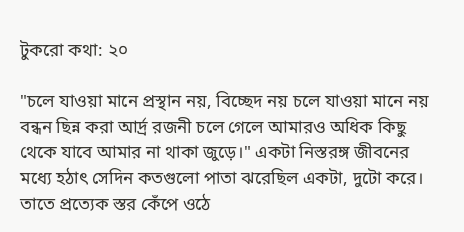টুকরো কথা: ২০

"চলে যাওয়া মানে প্রস্থান নয়, বিচ্ছেদ নয় চলে যাওয়া মানে নয় বন্ধন ছিন্ন করা আর্দ্র রজনী চলে গেলে আমারও অধিক কিছু থেকে যাবে আমার না থাকা জুড়ে।" একটা নিস্তরঙ্গ জীবনের মধ্যে হঠাৎ সেদিন কতগুলো পাতা ঝরেছিল একটা, দুটো করে। তাতে প্রত্যেক স্তর কেঁপে ওঠে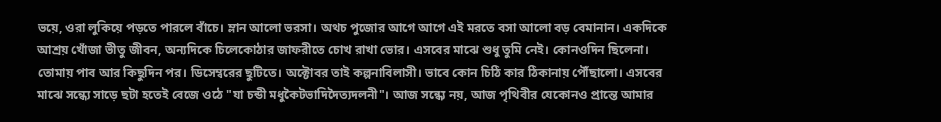ভয়ে, ওরা লুকিয়ে পড়তে পারলে বাঁচে। ম্লান আলো ভরসা। অথচ পুজোর আগে আগে এই মরতে বসা আলো বড় বেমানান। একদিকে আশ্রয় খোঁজা ভীতু জীবন, অন্যদিকে চিলেকোঠার জাফরীতে চোখ রাখা ভোর। এসবের মাঝে শুধু তুমি নেই। কোনওদিন ছিলেনা। তোমায় পাব আর কিছুদিন পর। ডিসেম্বরের ছুটিতে। অক্টোবর তাই কল্পনাবিলাসী। ভাবে কোন চিঠি কার ঠিকানায় পৌঁছালো। এসবের মাঝে সন্ধ্যে সাড়ে ছটা হতেই বেজে ওঠে "যা চন্ডী মধুকৈটভাদিদৈত্যদলনী"। আজ সন্ধ্যে নয়, আজ পৃথিবীর যেকোনও প্রান্তে আমার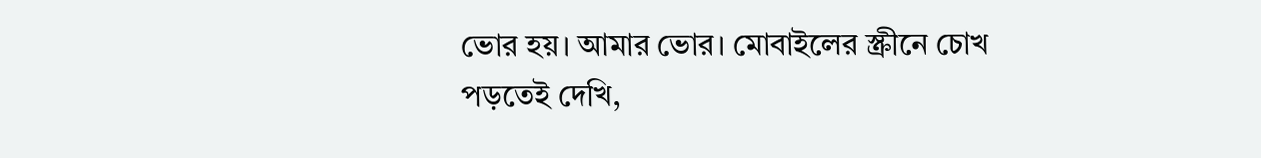ভোর হয়। আমার ভোর। মোবাইলের স্ক্রীনে চোখ পড়তেই দেখি,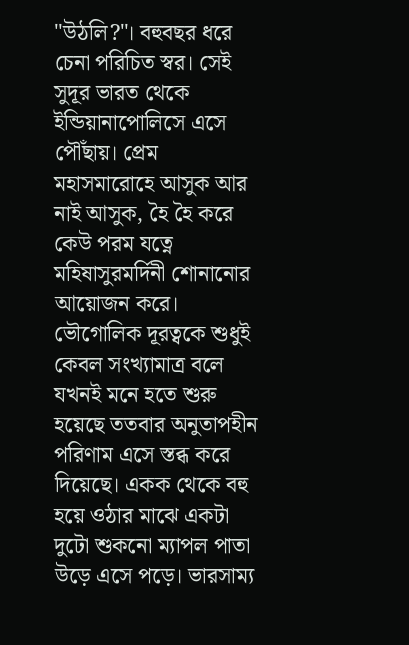"উঠলি?"। বহুবছর ধরে চেনা পরিচিত স্বর। সেই সুদূর ভারত থেকে ইন্ডিয়ানাপোলিসে এসে পৌঁছায়। প্রেম মহাসমারোহে আসুক আর নাই আসুক, হৈ হৈ করে কেউ পরম যত্নে মহিষাসুরমর্দিনী শোনানোর আয়োজন করে। ভৌগোলিক দূরত্বকে শুধুই কেবল সংখ্যামাত্র বলে যখনই মনে হতে শুরু হয়েছে ততবার অনুতাপহীন পরিণাম এসে স্তব্ধ করে দিয়েছে। একক থেকে বহু হয়ে ওঠার মাঝে একটা দুটো শুকনো ম্যাপল পাতা উড়ে এসে পড়ে। ভারসাম্য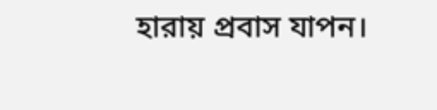হারায় প্রবাস যাপন।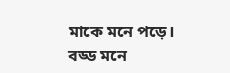মাকে মনে পড়ে। বড্ড মনে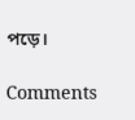পড়ে।

Comments